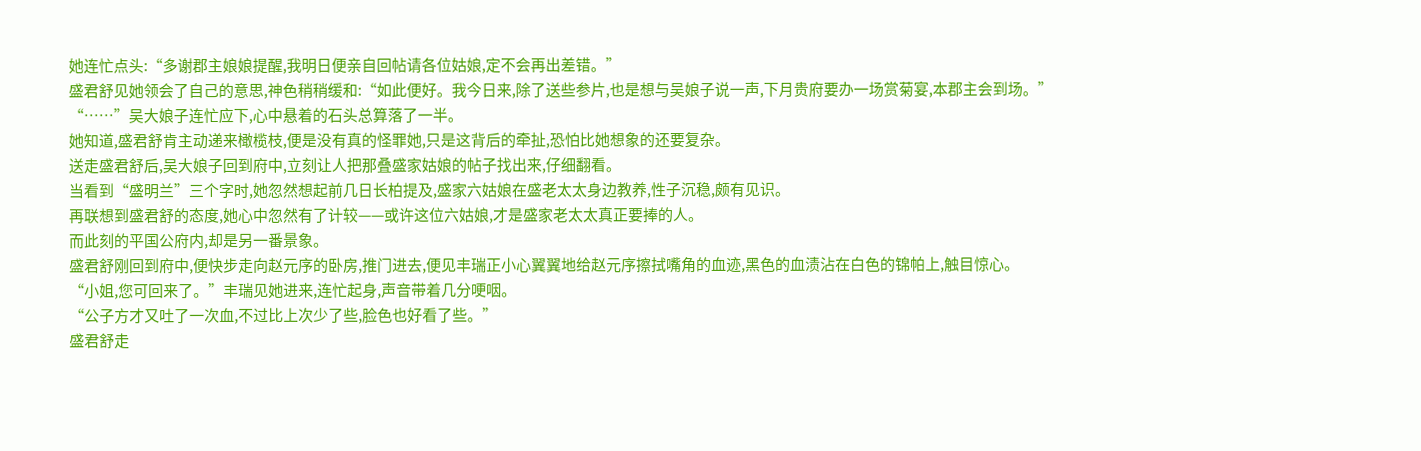她连忙点头:“多谢郡主娘娘提醒,我明日便亲自回帖请各位姑娘,定不会再出差错。”
盛君舒见她领会了自己的意思,神色稍稍缓和:“如此便好。我今日来,除了送些参片,也是想与吴娘子说一声,下月贵府要办一场赏菊宴,本郡主会到场。”
“……”吴大娘子连忙应下,心中悬着的石头总算落了一半。
她知道,盛君舒肯主动递来橄榄枝,便是没有真的怪罪她,只是这背后的牵扯,恐怕比她想象的还要复杂。
送走盛君舒后,吴大娘子回到府中,立刻让人把那叠盛家姑娘的帖子找出来,仔细翻看。
当看到“盛明兰”三个字时,她忽然想起前几日长柏提及,盛家六姑娘在盛老太太身边教养,性子沉稳,颇有见识。
再联想到盛君舒的态度,她心中忽然有了计较——或许这位六姑娘,才是盛家老太太真正要捧的人。
而此刻的平国公府内,却是另一番景象。
盛君舒刚回到府中,便快步走向赵元序的卧房,推门进去,便见丰瑞正小心翼翼地给赵元序擦拭嘴角的血迹,黑色的血渍沾在白色的锦帕上,触目惊心。
“小姐,您可回来了。”丰瑞见她进来,连忙起身,声音带着几分哽咽。
“公子方才又吐了一次血,不过比上次少了些,脸色也好看了些。”
盛君舒走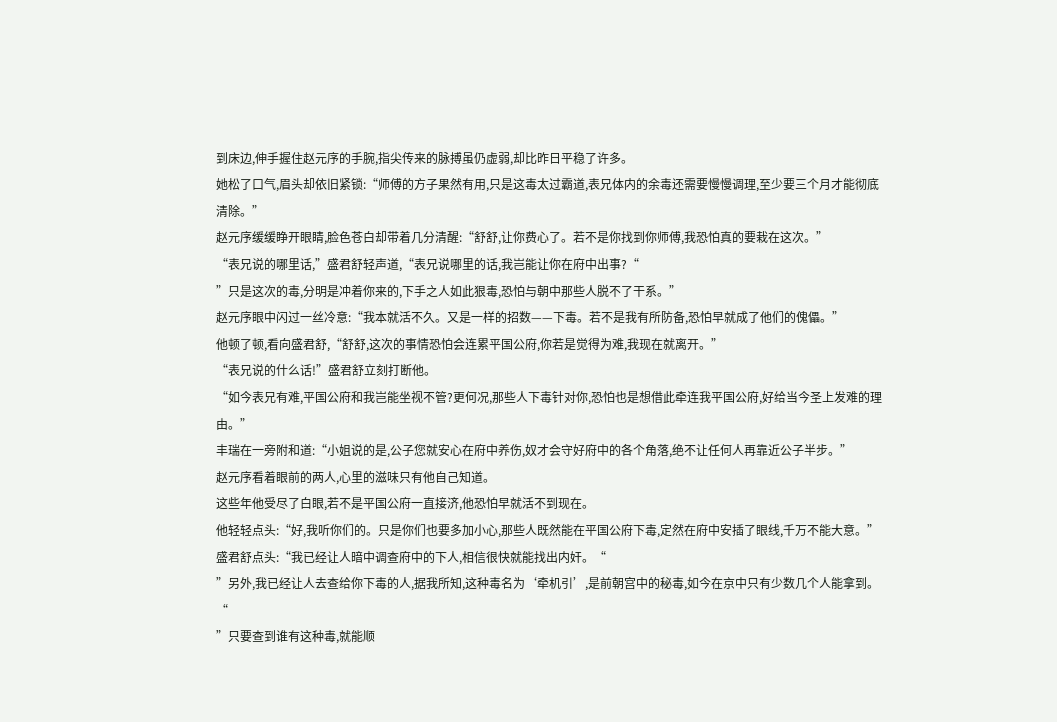到床边,伸手握住赵元序的手腕,指尖传来的脉搏虽仍虚弱,却比昨日平稳了许多。
她松了口气,眉头却依旧紧锁:“师傅的方子果然有用,只是这毒太过霸道,表兄体内的余毒还需要慢慢调理,至少要三个月才能彻底清除。”
赵元序缓缓睁开眼睛,脸色苍白却带着几分清醒:“舒舒,让你费心了。若不是你找到你师傅,我恐怕真的要栽在这次。”
“表兄说的哪里话,”盛君舒轻声道,“表兄说哪里的话,我岂能让你在府中出事?“
”只是这次的毒,分明是冲着你来的,下手之人如此狠毒,恐怕与朝中那些人脱不了干系。”
赵元序眼中闪过一丝冷意:“我本就活不久。又是一样的招数——下毒。若不是我有所防备,恐怕早就成了他们的傀儡。”
他顿了顿,看向盛君舒,“舒舒,这次的事情恐怕会连累平国公府,你若是觉得为难,我现在就离开。”
“表兄说的什么话!”盛君舒立刻打断他。
“如今表兄有难,平国公府和我岂能坐视不管?更何况,那些人下毒针对你,恐怕也是想借此牵连我平国公府,好给当今圣上发难的理由。”
丰瑞在一旁附和道:“小姐说的是,公子您就安心在府中养伤,奴才会守好府中的各个角落,绝不让任何人再靠近公子半步。”
赵元序看着眼前的两人,心里的滋味只有他自己知道。
这些年他受尽了白眼,若不是平国公府一直接济,他恐怕早就活不到现在。
他轻轻点头:“好,我听你们的。只是你们也要多加小心,那些人既然能在平国公府下毒,定然在府中安插了眼线,千万不能大意。”
盛君舒点头:“我已经让人暗中调查府中的下人,相信很快就能找出内奸。“
”另外,我已经让人去查给你下毒的人,据我所知,这种毒名为‘牵机引’,是前朝宫中的秘毒,如今在京中只有少数几个人能拿到。“
”只要查到谁有这种毒,就能顺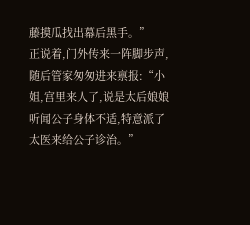藤摸瓜找出幕后黑手。”
正说着,门外传来一阵脚步声,随后管家匆匆进来禀报:“小姐,宫里来人了,说是太后娘娘听闻公子身体不适,特意派了太医来给公子诊治。”